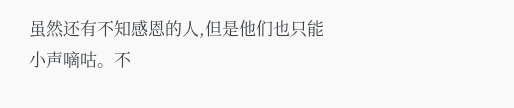虽然还有不知感恩的人,但是他们也只能小声嘀咕。不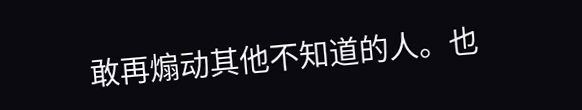敢再煽动其他不知道的人。也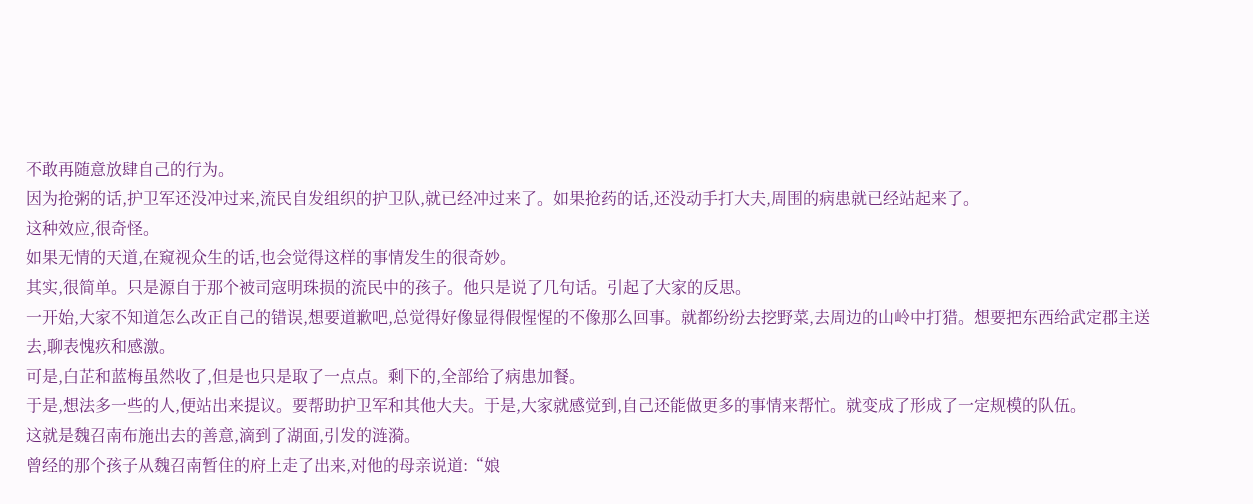不敢再随意放肆自己的行为。
因为抢粥的话,护卫军还没冲过来,流民自发组织的护卫队,就已经冲过来了。如果抢药的话,还没动手打大夫,周围的病患就已经站起来了。
这种效应,很奇怪。
如果无情的天道,在窥视众生的话,也会觉得这样的事情发生的很奇妙。
其实,很简单。只是源自于那个被司寇明珠损的流民中的孩子。他只是说了几句话。引起了大家的反思。
一开始,大家不知道怎么改正自己的错误,想要道歉吧,总觉得好像显得假惺惺的不像那么回事。就都纷纷去挖野菜,去周边的山岭中打猎。想要把东西给武定郡主送去,聊表愧疚和感激。
可是,白芷和蓝梅虽然收了,但是也只是取了一点点。剩下的,全部给了病患加餐。
于是,想法多一些的人,便站出来提议。要帮助护卫军和其他大夫。于是,大家就感觉到,自己还能做更多的事情来帮忙。就变成了形成了一定规模的队伍。
这就是魏召南布施出去的善意,滴到了湖面,引发的涟漪。
曾经的那个孩子从魏召南暂住的府上走了出来,对他的母亲说道:“娘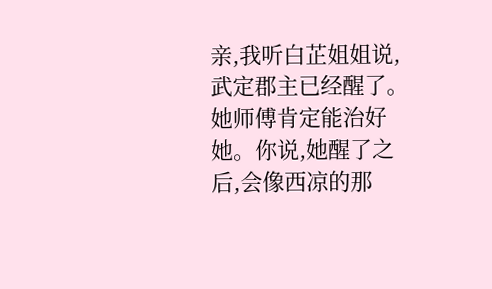亲,我听白芷姐姐说,武定郡主已经醒了。她师傅肯定能治好她。你说,她醒了之后,会像西凉的那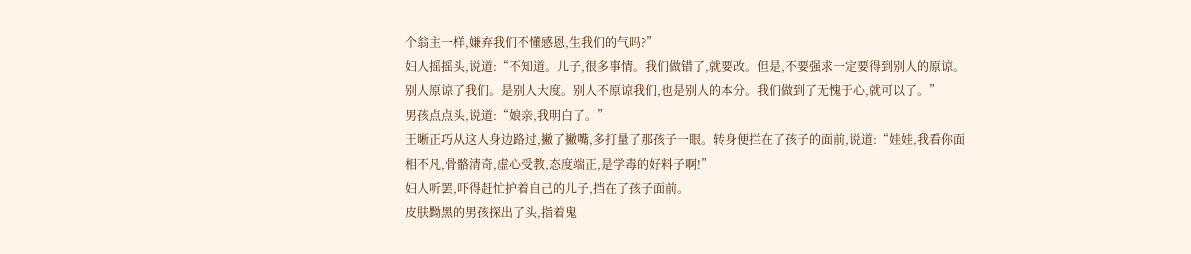个翁主一样,嫌弃我们不懂感恩,生我们的气吗?”
妇人摇摇头,说道:“不知道。儿子,很多事情。我们做错了,就要改。但是,不要强求一定要得到别人的原谅。别人原谅了我们。是别人大度。别人不原谅我们,也是别人的本分。我们做到了无愧于心,就可以了。”
男孩点点头,说道:“娘亲,我明白了。”
王晰正巧从这人身边路过,撇了撇嘴,多打量了那孩子一眼。转身便拦在了孩子的面前,说道:“娃娃,我看你面相不凡,骨骼清奇,虚心受教,态度端正,是学毒的好料子啊!”
妇人听罢,吓得赶忙护着自己的儿子,挡在了孩子面前。
皮肤黝黑的男孩探出了头,指着鬼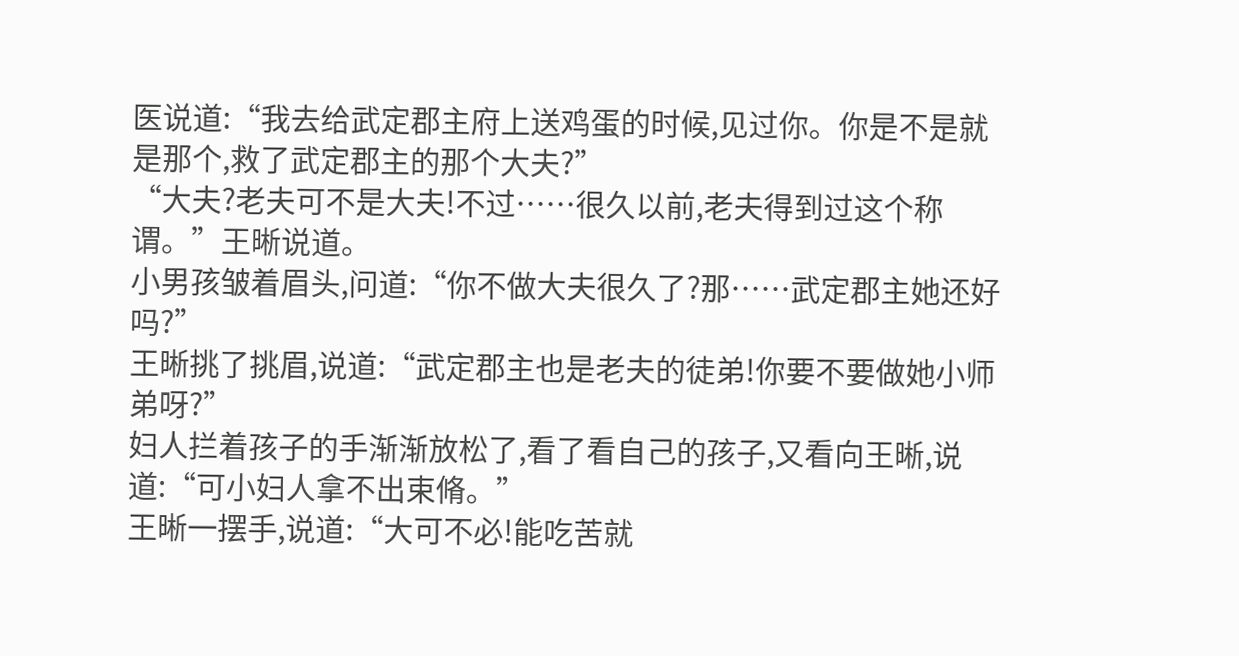医说道:“我去给武定郡主府上送鸡蛋的时候,见过你。你是不是就是那个,救了武定郡主的那个大夫?”
“大夫?老夫可不是大夫!不过……很久以前,老夫得到过这个称谓。”王晰说道。
小男孩皱着眉头,问道:“你不做大夫很久了?那……武定郡主她还好吗?”
王晰挑了挑眉,说道:“武定郡主也是老夫的徒弟!你要不要做她小师弟呀?”
妇人拦着孩子的手渐渐放松了,看了看自己的孩子,又看向王晰,说道:“可小妇人拿不出束脩。”
王晰一摆手,说道:“大可不必!能吃苦就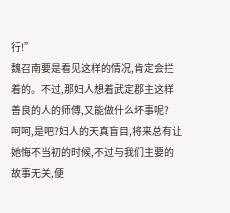行!”
魏召南要是看见这样的情况,肯定会拦着的。不过,那妇人想着武定郡主这样善良的人的师傅,又能做什么坏事呢?
呵呵,是吧?妇人的天真盲目,将来总有让她悔不当初的时候,不过与我们主要的故事无关,便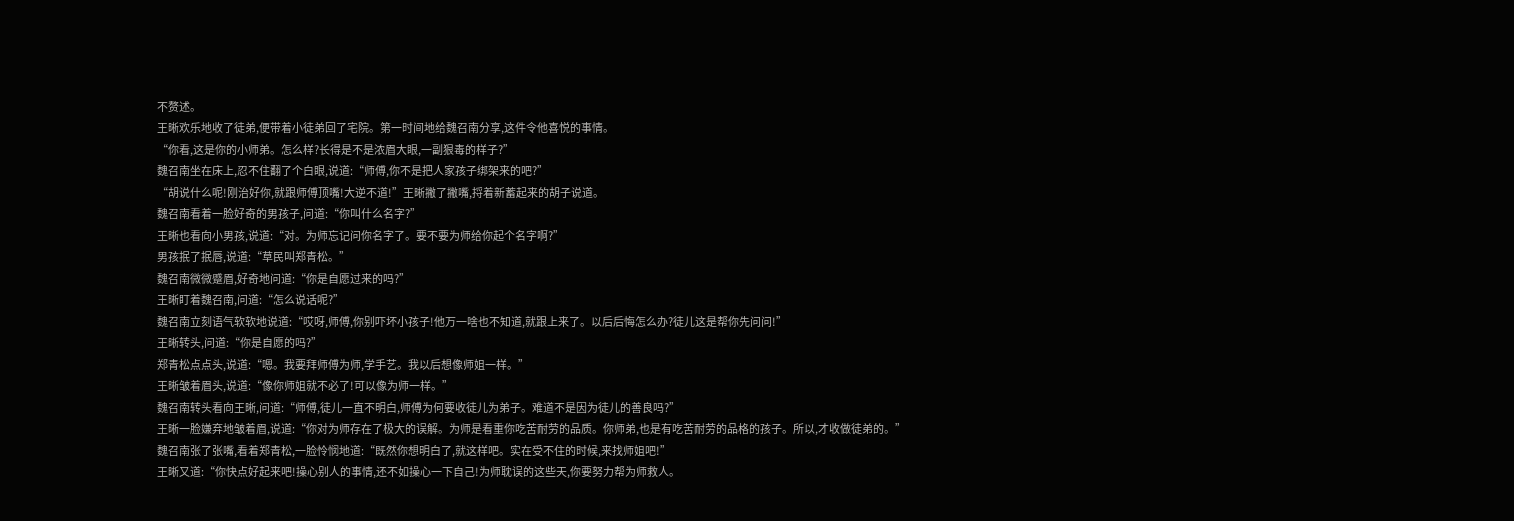不赘述。
王晰欢乐地收了徒弟,便带着小徒弟回了宅院。第一时间地给魏召南分享,这件令他喜悦的事情。
“你看,这是你的小师弟。怎么样?长得是不是浓眉大眼,一副狠毒的样子?”
魏召南坐在床上,忍不住翻了个白眼,说道:“师傅,你不是把人家孩子绑架来的吧?”
“胡说什么呢!刚治好你,就跟师傅顶嘴!大逆不道!”王晰撇了撇嘴,捋着新蓄起来的胡子说道。
魏召南看着一脸好奇的男孩子,问道:“你叫什么名字?”
王晰也看向小男孩,说道:“对。为师忘记问你名字了。要不要为师给你起个名字啊?”
男孩抿了抿唇,说道:“草民叫郑青松。”
魏召南微微蹙眉,好奇地问道:“你是自愿过来的吗?”
王晰盯着魏召南,问道:“怎么说话呢?”
魏召南立刻语气软软地说道:“哎呀,师傅,你别吓坏小孩子!他万一啥也不知道,就跟上来了。以后后悔怎么办?徒儿这是帮你先问问!”
王晰转头,问道:“你是自愿的吗?”
郑青松点点头,说道:“嗯。我要拜师傅为师,学手艺。我以后想像师姐一样。”
王晰皱着眉头,说道:“像你师姐就不必了!可以像为师一样。”
魏召南转头看向王晰,问道:“师傅,徒儿一直不明白,师傅为何要收徒儿为弟子。难道不是因为徒儿的善良吗?”
王晰一脸嫌弃地皱着眉,说道:“你对为师存在了极大的误解。为师是看重你吃苦耐劳的品质。你师弟,也是有吃苦耐劳的品格的孩子。所以,才收做徒弟的。”
魏召南张了张嘴,看着郑青松,一脸怜悯地道:“既然你想明白了,就这样吧。实在受不住的时候,来找师姐吧!”
王晰又道:“你快点好起来吧!操心别人的事情,还不如操心一下自己!为师耽误的这些天,你要努力帮为师救人。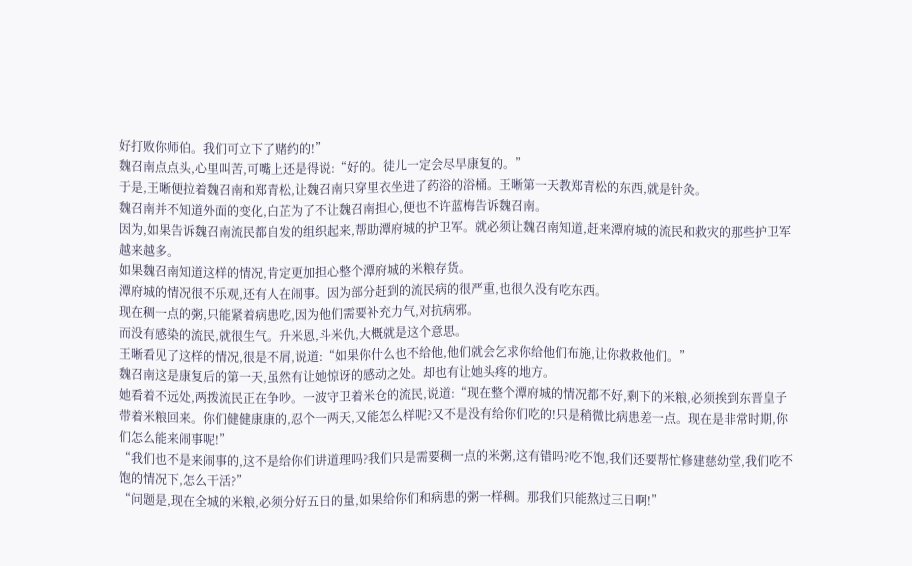好打败你师伯。我们可立下了赌约的!”
魏召南点点头,心里叫苦,可嘴上还是得说:“好的。徒儿一定会尽早康复的。”
于是,王晰便拉着魏召南和郑青松,让魏召南只穿里衣坐进了药浴的浴桶。王晰第一天教郑青松的东西,就是针灸。
魏召南并不知道外面的变化,白芷为了不让魏召南担心,便也不许蓝梅告诉魏召南。
因为,如果告诉魏召南流民都自发的组织起来,帮助潭府城的护卫军。就必须让魏召南知道,赶来潭府城的流民和救灾的那些护卫军越来越多。
如果魏召南知道这样的情况,肯定更加担心整个潭府城的米粮存货。
潭府城的情况很不乐观,还有人在闹事。因为部分赶到的流民病的很严重,也很久没有吃东西。
现在稠一点的粥,只能紧着病患吃,因为他们需要补充力气,对抗病邪。
而没有感染的流民,就很生气。升米恩,斗米仇,大概就是这个意思。
王晰看见了这样的情况,很是不屑,说道:“如果你什么也不给他,他们就会乞求你给他们布施,让你救救他们。”
魏召南这是康复后的第一天,虽然有让她惊讶的感动之处。却也有让她头疼的地方。
她看着不远处,两拨流民正在争吵。一波守卫着米仓的流民,说道:“现在整个潭府城的情况都不好,剩下的米粮,必须挨到东晋皇子带着米粮回来。你们健健康康的,忍个一两天,又能怎么样呢?又不是没有给你们吃的!只是稍微比病患差一点。现在是非常时期,你们怎么能来闹事呢!”
“我们也不是来闹事的,这不是给你们讲道理吗?我们只是需要稠一点的米粥,这有错吗?吃不饱,我们还要帮忙修建慈幼堂,我们吃不饱的情况下,怎么干活?”
“问题是,现在全城的米粮,必须分好五日的量,如果给你们和病患的粥一样稠。那我们只能熬过三日啊!”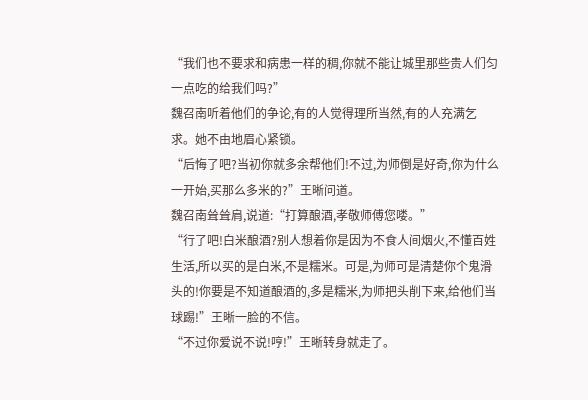“我们也不要求和病患一样的稠,你就不能让城里那些贵人们匀一点吃的给我们吗?”
魏召南听着他们的争论,有的人觉得理所当然,有的人充满乞求。她不由地眉心紧锁。
“后悔了吧?当初你就多余帮他们!不过,为师倒是好奇,你为什么一开始,买那么多米的?”王晰问道。
魏召南耸耸肩,说道:“打算酿酒,孝敬师傅您喽。”
“行了吧!白米酿酒?别人想着你是因为不食人间烟火,不懂百姓生活,所以买的是白米,不是糯米。可是,为师可是清楚你个鬼滑头的!你要是不知道酿酒的,多是糯米,为师把头削下来,给他们当球踢!”王晰一脸的不信。
“不过你爱说不说!哼!”王晰转身就走了。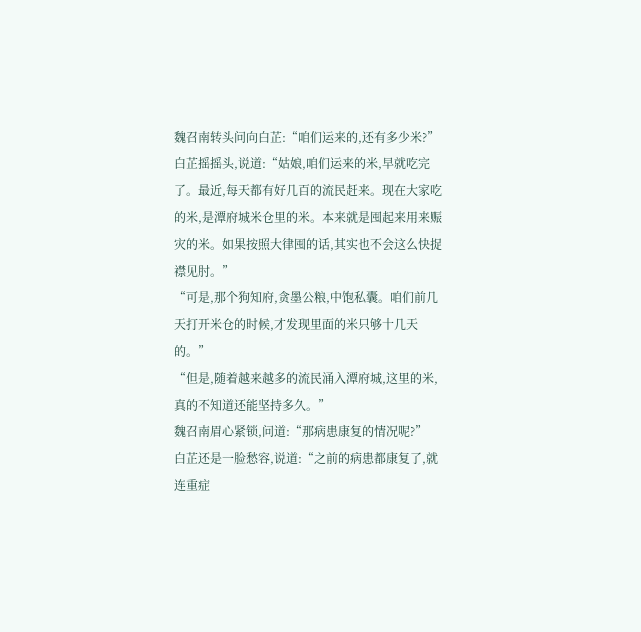魏召南转头问向白芷:“咱们运来的,还有多少米?”
白芷摇摇头,说道:“姑娘,咱们运来的米,早就吃完了。最近,每天都有好几百的流民赶来。现在大家吃的米,是潭府城米仓里的米。本来就是囤起来用来赈灾的米。如果按照大律囤的话,其实也不会这么快捉襟见肘。”
“可是,那个狗知府,贪墨公粮,中饱私囊。咱们前几天打开米仓的时候,才发现里面的米只够十几天的。”
“但是,随着越来越多的流民涌入潭府城,这里的米,真的不知道还能坚持多久。”
魏召南眉心紧锁,问道:“那病患康复的情况呢?”
白芷还是一脸愁容,说道:“之前的病患都康复了,就连重症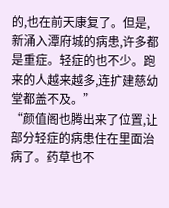的,也在前天康复了。但是,新涌入潭府城的病患,许多都是重症。轻症的也不少。跑来的人越来越多,连扩建慈幼堂都盖不及。”
“颜值阁也腾出来了位置,让部分轻症的病患住在里面治病了。药草也不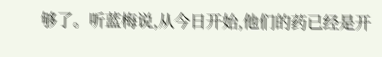够了。听蓝梅说,从今日开始,他们的药已经是开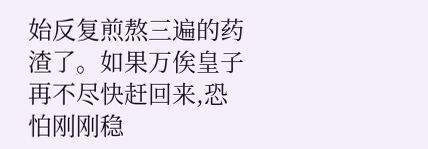始反复煎熬三遍的药渣了。如果万俟皇子再不尽快赶回来,恐怕刚刚稳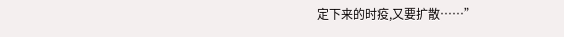定下来的时疫,又要扩散……”